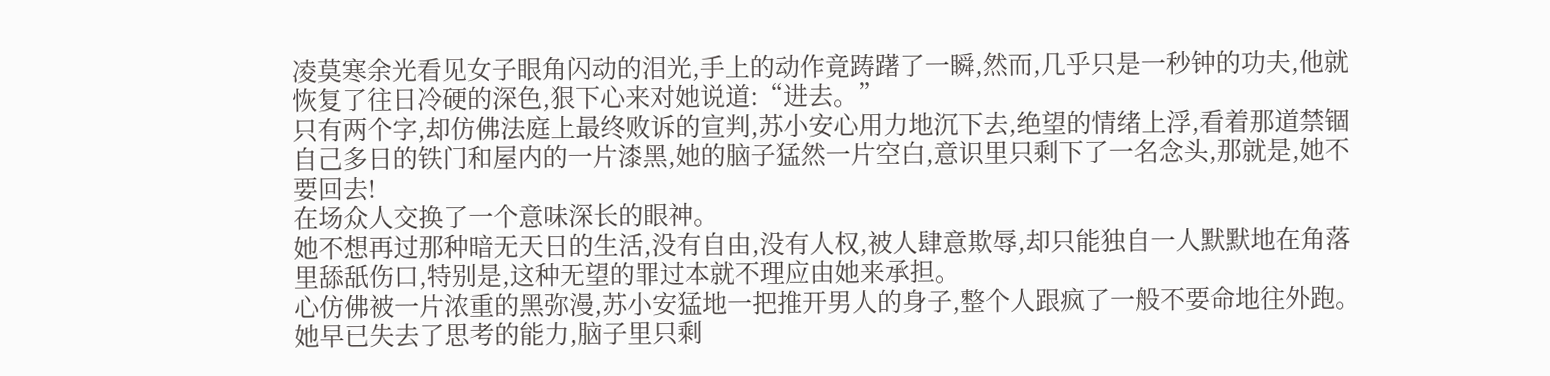凌莫寒余光看见女子眼角闪动的泪光,手上的动作竟踌躇了一瞬,然而,几乎只是一秒钟的功夫,他就恢复了往日冷硬的深色,狠下心来对她说道:“进去。”
只有两个字,却仿佛法庭上最终败诉的宣判,苏小安心用力地沉下去,绝望的情绪上浮,看着那道禁锢自己多日的铁门和屋内的一片漆黑,她的脑子猛然一片空白,意识里只剩下了一名念头,那就是,她不要回去!
在场众人交换了一个意味深长的眼神。
她不想再过那种暗无天日的生活,没有自由,没有人权,被人肆意欺辱,却只能独自一人默默地在角落里舔舐伤口,特别是,这种无望的罪过本就不理应由她来承担。
心仿佛被一片浓重的黑弥漫,苏小安猛地一把推开男人的身子,整个人跟疯了一般不要命地往外跑。
她早已失去了思考的能力,脑子里只剩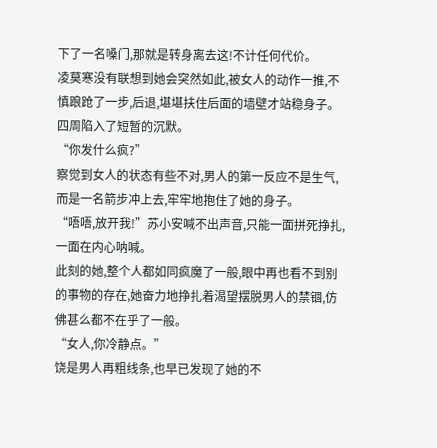下了一名嗓门,那就是转身离去这!不计任何代价。
凌莫寒没有联想到她会突然如此,被女人的动作一推,不慎踉跄了一步,后退,堪堪扶住后面的墙壁才站稳身子。
四周陷入了短暂的沉默。
“你发什么疯?”
察觉到女人的状态有些不对,男人的第一反应不是生气,而是一名箭步冲上去,牢牢地抱住了她的身子。
“唔唔,放开我!”苏小安喊不出声音,只能一面拼死挣扎,一面在内心呐喊。
此刻的她,整个人都如同疯魔了一般,眼中再也看不到别的事物的存在,她奋力地挣扎着渴望摆脱男人的禁锢,仿佛甚么都不在乎了一般。
“女人,你冷静点。”
饶是男人再粗线条,也早已发现了她的不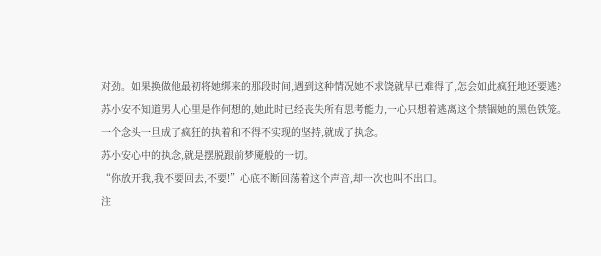对劲。如果换做他最初将她绑来的那段时间,遇到这种情况她不求饶就早已难得了,怎会如此疯狂地还要逃?
苏小安不知道男人心里是作何想的,她此时已经丧失所有思考能力,一心只想着逃离这个禁锢她的黑色铁笼。
一个念头一旦成了疯狂的执着和不得不实现的坚持,就成了执念。
苏小安心中的执念,就是摆脱跟前梦魇般的一切。
“你放开我,我不要回去,不要!”心底不断回荡着这个声音,却一次也叫不出口。
注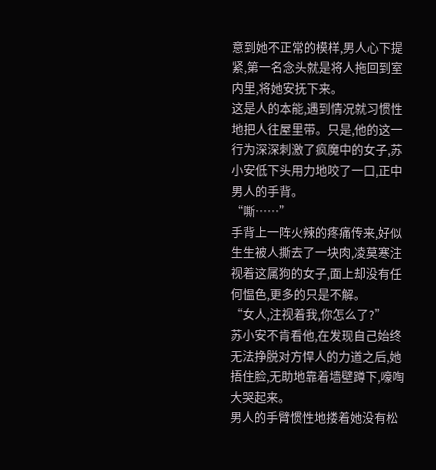意到她不正常的模样,男人心下提紧,第一名念头就是将人拖回到室内里,将她安抚下来。
这是人的本能,遇到情况就习惯性地把人往屋里带。只是,他的这一行为深深刺激了疯魔中的女子,苏小安低下头用力地咬了一口,正中男人的手背。
“嘶……”
手背上一阵火辣的疼痛传来,好似生生被人撕去了一块肉,凌莫寒注视着这属狗的女子,面上却没有任何愠色,更多的只是不解。
“女人,注视着我,你怎么了?”
苏小安不肯看他,在发现自己始终无法挣脱对方悍人的力道之后,她捂住脸,无助地靠着墙壁蹲下,嚎啕大哭起来。
男人的手臂惯性地搂着她没有松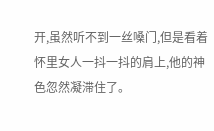开,虽然听不到一丝嗓门,但是看着怀里女人一抖一抖的肩上,他的神色忽然凝滞住了。